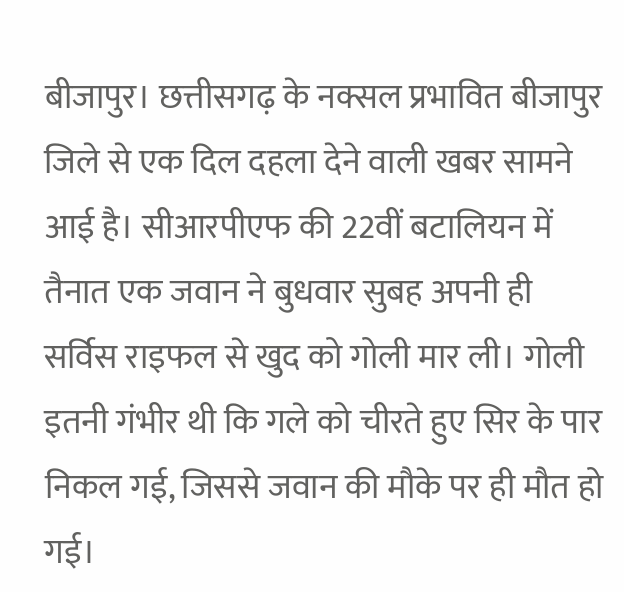बीजापुर। छत्तीसगढ़ के नक्सल प्रभावित बीजापुर जिले से एक दिल दहला देने वाली खबर सामने आई है। सीआरपीएफ की 22वीं बटालियन में तैनात एक जवान ने बुधवार सुबह अपनी ही सर्विस राइफल से खुद को गोली मार ली। गोली इतनी गंभीर थी कि गले को चीरते हुए सिर के पार निकल गई, जिससे जवान की मौके पर ही मौत हो गई।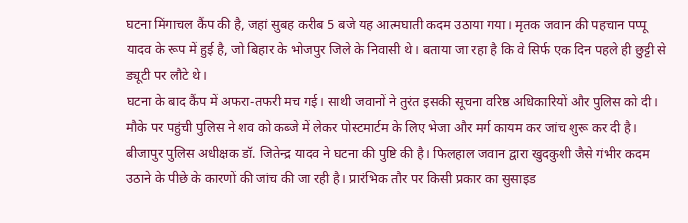घटना मिंगाचल कैंप की है, जहां सुबह करीब 5 बजे यह आत्मघाती कदम उठाया गया। मृतक जवान की पहचान पप्पू यादव के रूप में हुई है, जो बिहार के भोजपुर जिले के निवासी थे। बताया जा रहा है कि वे सिर्फ एक दिन पहले ही छुट्टी से ड्यूटी पर लौटे थे।
घटना के बाद कैंप में अफरा-तफरी मच गई। साथी जवानों ने तुरंत इसकी सूचना वरिष्ठ अधिकारियों और पुलिस को दी। मौके पर पहुंची पुलिस ने शव को कब्जे में लेकर पोस्टमार्टम के लिए भेजा और मर्ग कायम कर जांच शुरू कर दी है।
बीजापुर पुलिस अधीक्षक डॉ. जितेन्द्र यादव ने घटना की पुष्टि की है। फिलहाल जवान द्वारा खुदकुशी जैसे गंभीर कदम उठाने के पीछे के कारणों की जांच की जा रही है। प्रारंभिक तौर पर किसी प्रकार का सुसाइड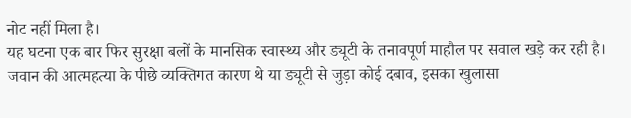नोट नहीं मिला है।
यह घटना एक बार फिर सुरक्षा बलों के मानसिक स्वास्थ्य और ड्यूटी के तनावपूर्ण माहौल पर सवाल खड़े कर रही है। जवान की आत्महत्या के पीछे व्यक्तिगत कारण थे या ड्यूटी से जुड़ा कोई दबाव, इसका खुलासा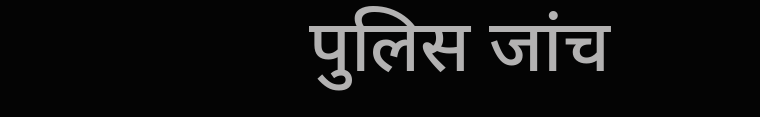पुलिस जांच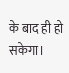के बाद ही हो सकेगा।